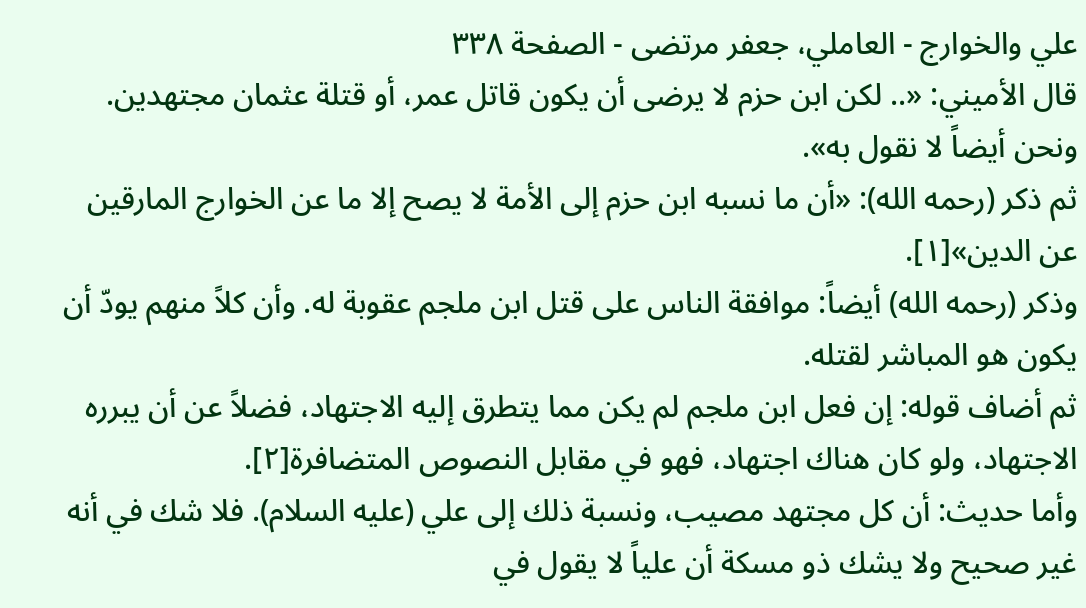علي والخوارج - العاملي، جعفر مرتضى - الصفحة ٣٣٨
قال الأميني: «.. لكن ابن حزم لا يرضى أن يكون قاتل عمر، أو قتلة عثمان مجتهدين. ونحن أيضاً لا نقول به».
ثم ذكر (رحمه الله): «أن ما نسبه ابن حزم إلى الأمة لا يصح إلا ما عن الخوارج المارقين عن الدين»[١].
وذكر (رحمه الله) أيضاً: موافقة الناس على قتل ابن ملجم عقوبة له. وأن كلاً منهم يودّ أن يكون هو المباشر لقتله.
ثم أضاف قوله: إن فعل ابن ملجم لم يكن مما يتطرق إليه الاجتهاد، فضلاً عن أن يبرره الاجتهاد، ولو كان هناك اجتهاد، فهو في مقابل النصوص المتضافرة[٢].
وأما حديث: أن كل مجتهد مصيب، ونسبة ذلك إلى علي (عليه السلام). فلا شك في أنه غير صحيح ولا يشك ذو مسكة أن علياً لا يقول في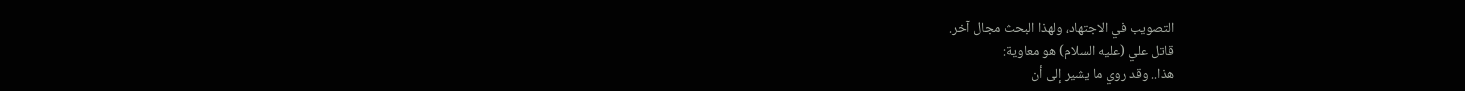التصويب في الاجتهاد، ولهذا البحث مجال آخر.
قاتل علي (عليه السلام) هو معاوية:
هذا.. وقد روي ما يشير إلى أن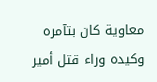معاوية كان بتآمره وكيده وراء قتل أمير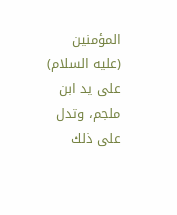المؤمنين (عليه السلام) على يد ابن ملجم، وتدل على ذلك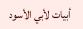أبيات لأبي الأسود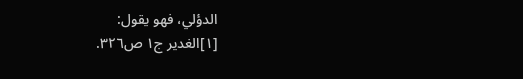الدؤلي، فهو يقول:
[١]الغدير ج١ ص٣٢٦.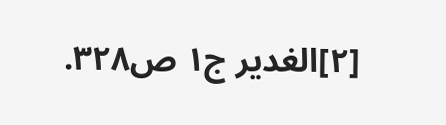[٢]الغدير ج١ ص٣٢٨.